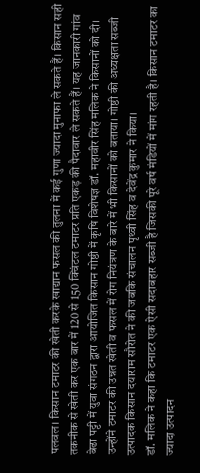पलवल। किसान टमाटर की खेती करके खाद्यान फसल की तुलना में कई गुणा ज्यादा मुनाफा ले सकते हैं। किसान सही तकनीक से खेती कर एक बार में 120 से 150 क्विंटल टमाटर प्रति एकड़ की पैदावार ले सकते हैं। यह जानकारी गांव बेढा पट्टी में युवा संगठन द्वारा आयोजित किसान गोष्ठी में कृषि विशेषज्ञ डॉ. महावीर सिंह मलिक ने किसानों को दी। उन्होंने टमाटर की उन्नत खेती व फसल में रोग नियंत्रण के बारे में भी किसानों को बताया। गोष्ठी की अध्यक्षता सब्जी उत्पादक किसान दयाराम सौरोत ने की जबकि संचालन पृथ्वी सिंह व देवेंद्र कुमार ने किया।
डॉ. मलिक ने कहा कि टमाटर एक ऐसी सदाबहार सब्जी है जिसकी पूरे वर्ष मंडियों में मांग रहती है। किसान टमाटर का ज्यादा उत्पादन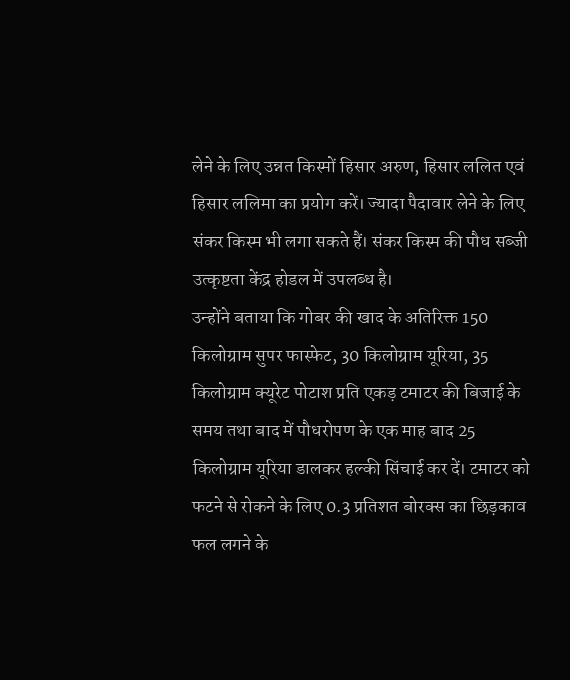लेने के लिए उन्नत किस्मों हिसार अरुण, हिसार ललित एवं हिसार ललिमा का प्रयोग करें। ज्यादा पैदावार लेने के लिए संकर किस्म भी लगा सकते हैं। संकर किस्म की पौध सब्जी उत्कृष्टता केंद्र होडल में उपलब्ध है।
उन्होंने बताया कि गोबर की खाद के अतिरिक्त 150 किलोग्राम सुपर फास्फेट, 30 किलोग्राम यूरिया, 35 किलोग्राम क्यूरेट पोटाश प्रति एकड़ टमाटर की बिजाई के समय तथा बाद में पौधरोपण के एक माह बाद 25 किलोग्राम यूरिया डालकर हल्की सिंचाई कर दें। टमाटर को फटने से रोकने के लिए 0.3 प्रतिशत बोरक्स का छिड़काव फल लगने के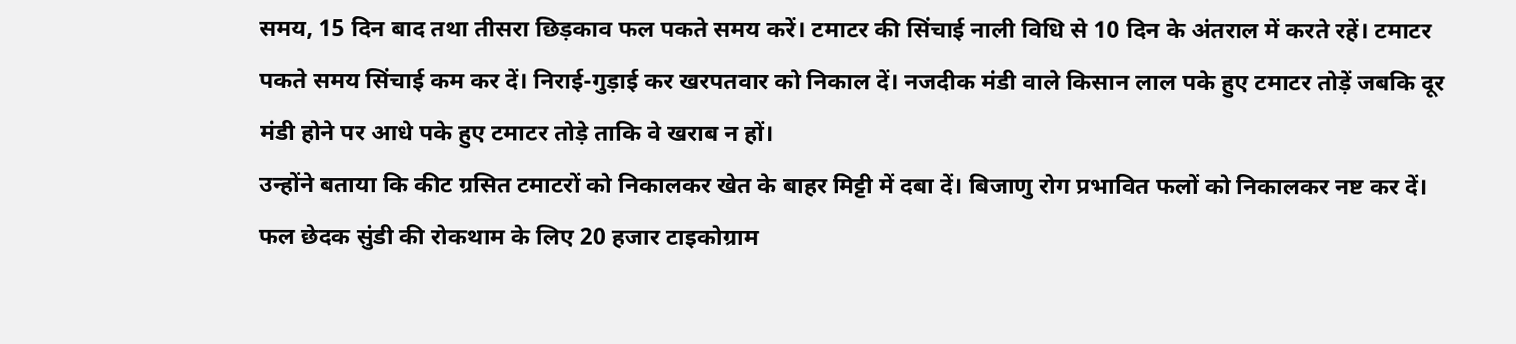समय, 15 दिन बाद तथा तीसरा छिड़काव फल पकते समय करें। टमाटर की सिंचाई नाली विधि से 10 दिन के अंतराल में करते रहें। टमाटर पकते समय सिंचाई कम कर दें। निराई-गुड़ाई कर खरपतवार को निकाल दें। नजदीक मंडी वाले किसान लाल पके हुए टमाटर तोड़ें जबकि दूर मंडी होने पर आधे पके हुए टमाटर तोड़े ताकि वे खराब न हों।
उन्होंने बताया कि कीट ग्रसित टमाटरों को निकालकर खेत के बाहर मिट्टी में दबा दें। बिजाणु रोग प्रभावित फलों को निकालकर नष्ट कर दें। फल छेदक सुंडी की रोकथाम के लिए 20 हजार टाइकोग्राम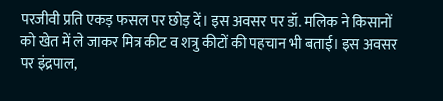परजीवी प्रति एकड़ फसल पर छोड़ दें। इस अवसर पर डॉ. मलिक ने किसानों को खेत में ले जाकर मित्र कीट व शत्रु कीटों की पहचान भी बताई। इस अवसर पर इंद्रपाल,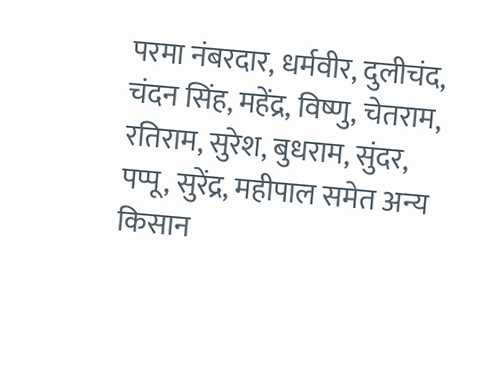परमा नंबरदार, धर्मवीर, दुलीचंद, चंदन सिंह, महेंद्र, विष्णु, चेतराम, रतिराम, सुरेश, बुधराम, सुंदर, पप्पू, सुरेंद्र, महीपाल समेत अन्य किसान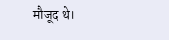मौजूद थे।